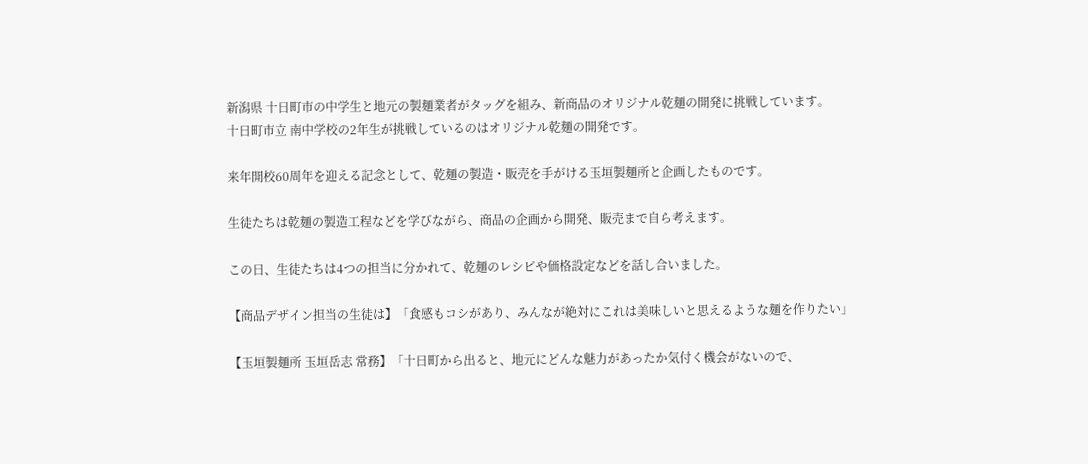新潟県 十日町市の中学生と地元の製麺業者がタッグを組み、新商品のオリジナル乾麺の開発に挑戦しています。
十日町市立 南中学校の2年生が挑戦しているのはオリジナル乾麺の開発です。

来年開校60周年を迎える記念として、乾麺の製造・販売を手がける玉垣製麺所と企画したものです。

生徒たちは乾麺の製造工程などを学びながら、商品の企画から開発、販売まで自ら考えます。

この日、生徒たちは4つの担当に分かれて、乾麺のレシピや価格設定などを話し合いました。

【商品デザイン担当の生徒は】「食感もコシがあり、みんなが絶対にこれは美味しいと思えるような麺を作りたい」

【玉垣製麺所 玉垣岳志 常務】「十日町から出ると、地元にどんな魅力があったか気付く機会がないので、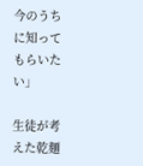今のうちに知ってもらいたい」

生徒が考えた乾麺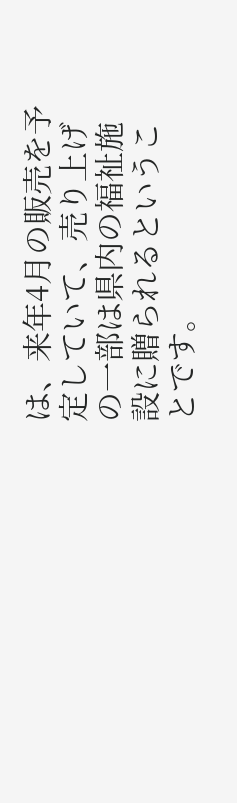は、来年4月の販売を予定していて、売り上げの一部は県内の福祉施設に贈られるということです。